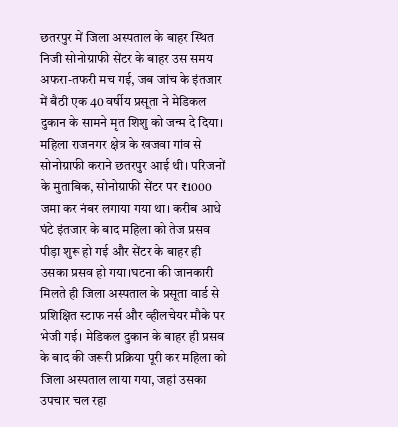छतरपुर में जिला अस्पताल के बाहर स्थित निजी सोनोग्राफी सेंटर के बाहर उस समय अफरा-तफरी मच गई, जब जांच के इंतजार में बैठी एक 40 वर्षीय प्रसूता ने मेडिकल दुकान के सामने मृत शिशु को जन्म दे दिया। महिला राजनगर क्षेत्र के खजवा गांव से सोनोग्राफी कराने छतरपुर आई थी। परिजनों के मुताबिक, सोनोग्राफी सेंटर पर ₹1000 जमा कर नंबर लगाया गया था। करीब आधे घंटे इंतजार के बाद महिला को तेज प्रसव पीड़ा शुरू हो गई और सेंटर के बाहर ही उसका प्रसव हो गया।घटना की जानकारी मिलते ही जिला अस्पताल के प्रसूता वार्ड से प्रशिक्षित स्टाफ नर्स और व्हीलचेयर मौके पर भेजी गई। मेडिकल दुकान के बाहर ही प्रसव के बाद की जरूरी प्रक्रिया पूरी कर महिला को जिला अस्पताल लाया गया, जहां उसका उपचार चल रहा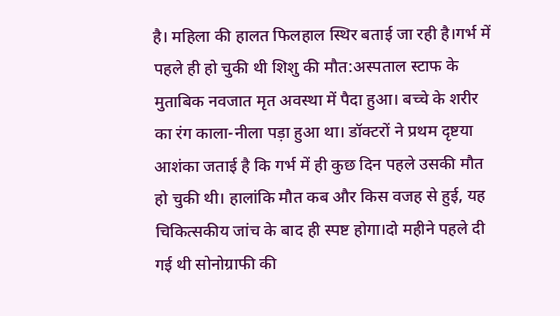है। महिला की हालत फिलहाल स्थिर बताई जा रही है।गर्भ में पहले ही हो चुकी थी शिशु की मौत:अस्पताल स्टाफ के मुताबिक नवजात मृत अवस्था में पैदा हुआ। बच्चे के शरीर का रंग काला-नीला पड़ा हुआ था। डॉक्टरों ने प्रथम दृष्टया आशंका जताई है कि गर्भ में ही कुछ दिन पहले उसकी मौत हो चुकी थी। हालांकि मौत कब और किस वजह से हुई, यह चिकित्सकीय जांच के बाद ही स्पष्ट होगा।दो महीने पहले दी गई थी सोनोग्राफी की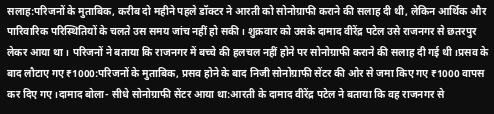सलाह:परिजनों के मुताबिक, करीब दो महीने पहले डॉक्टर ने आरती को सोनोग्राफी कराने की सलाह दी थी, लेकिन आर्थिक और पारिवारिक परिस्थितियों के चलते उस समय जांच नहीं हो सकी। शुक्रवार को उसके दामाद वीरेंद्र पटेल उसे राजनगर से छतरपुर लेकर आया था। परिजनों ने बताया कि राजनगर में बच्चे की हलचल नहीं होने पर सोनोग्राफी कराने की सलाह दी गई थी।प्रसव के बाद लौटाए गए ₹1000:परिजनों के मुताबिक, प्रसव होने के बाद निजी सोनोग्राफी सेंटर की ओर से जमा किए गए ₹1000 वापस कर दिए गए।दामाद बोला- सीधे सोनोग्राफी सेंटर आया था:आरती के दामाद वीरेंद्र पटेल ने बताया कि वह राजनगर से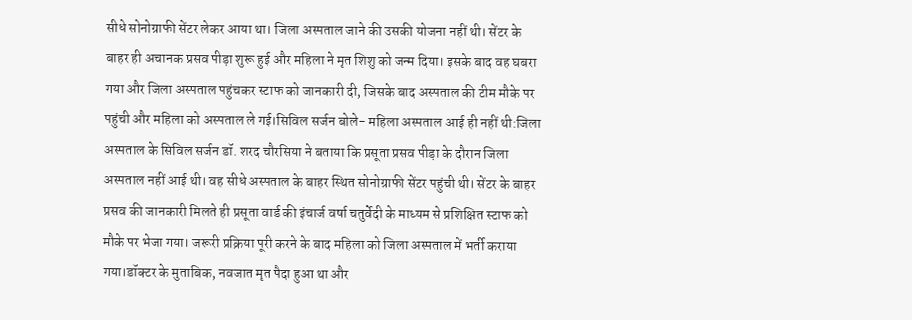सीधे सोनोग्राफी सेंटर लेकर आया था। जिला अस्पताल जाने की उसकी योजना नहीं थी। सेंटर के बाहर ही अचानक प्रसव पीड़ा शुरू हुई और महिला ने मृत शिशु को जन्म दिया। इसके बाद वह घबरा गया और जिला अस्पताल पहुंचकर स्टाफ को जानकारी दी, जिसके बाद अस्पताल की टीम मौके पर पहुंची और महिला को अस्पताल ले गई।सिविल सर्जन बोले- महिला अस्पताल आई ही नहीं थी:जिला अस्पताल के सिविल सर्जन डॉ. शरद चौरसिया ने बताया कि प्रसूता प्रसव पीड़ा के दौरान जिला अस्पताल नहीं आई थी। वह सीधे अस्पताल के बाहर स्थित सोनोग्राफी सेंटर पहुंची थी। सेंटर के बाहर प्रसव की जानकारी मिलते ही प्रसूता वार्ड की इंचार्ज वर्षा चतुर्वेदी के माध्यम से प्रशिक्षित स्टाफ को मौके पर भेजा गया। जरूरी प्रक्रिया पूरी करने के बाद महिला को जिला अस्पताल में भर्ती कराया गया।डॉक्टर के मुताबिक, नवजात मृत पैदा हुआ था और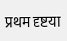प्रथम दृष्टया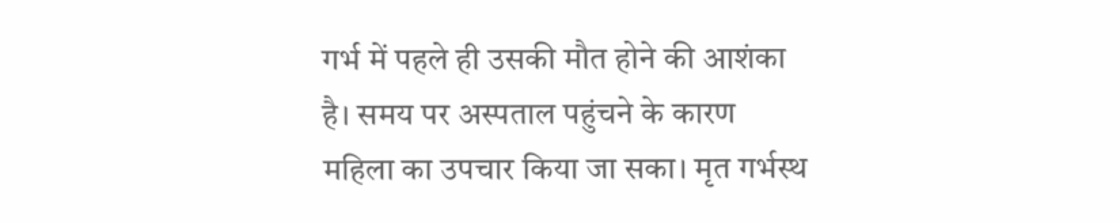गर्भ में पहले ही उसकी मौत होने की आशंका है। समय पर अस्पताल पहुंचने के कारण महिला का उपचार किया जा सका। मृत गर्भस्थ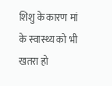शिशु के कारण मां के स्वास्थ्य को भी खतरा हो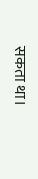सकता था।